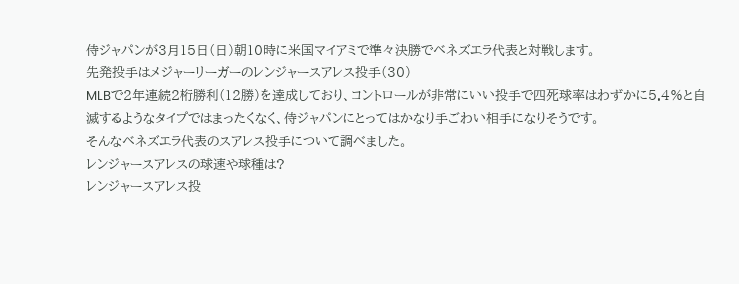侍ジャパンが3月15日(日)朝10時に米国マイアミで準々決勝でベネズエラ代表と対戦します。
先発投手はメジャーリーガーのレンジャースアレス投手(30)
MLBで2年連続2桁勝利(12勝)を達成しており、コントロールが非常にいい投手で四死球率はわずかに5.4%と自滅するようなタイプではまったくなく、侍ジャパンにとってはかなり手ごわい相手になりそうです。
そんなベネズエラ代表のスアレス投手について調べました。
レンジャースアレスの球速や球種は?
レンジャースアレス投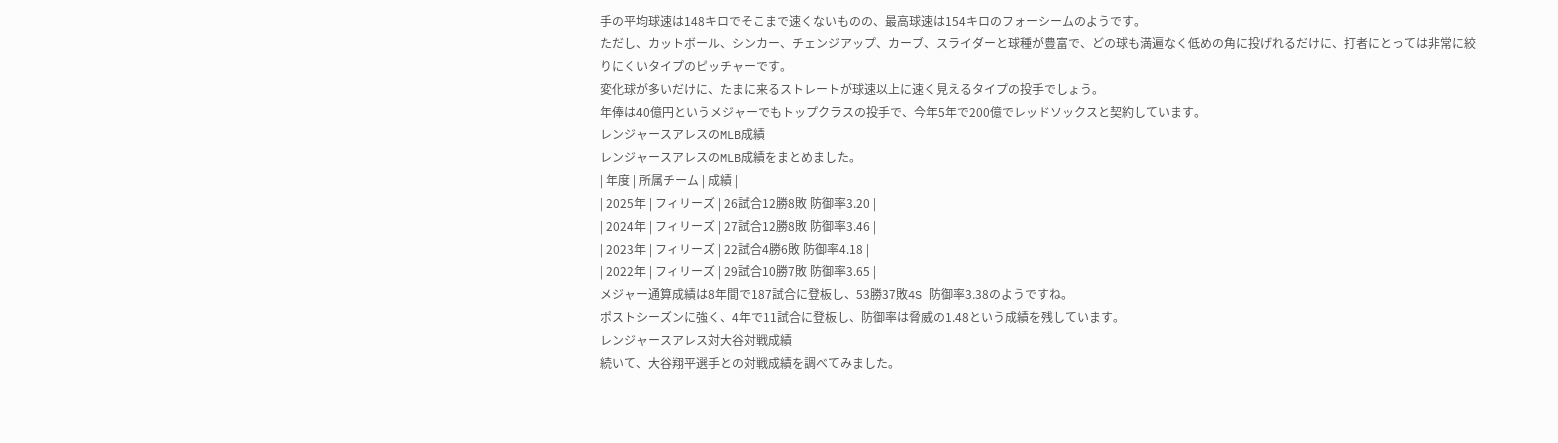手の平均球速は148キロでそこまで速くないものの、最高球速は154キロのフォーシームのようです。
ただし、カットボール、シンカー、チェンジアップ、カーブ、スライダーと球種が豊富で、どの球も満遍なく低めの角に投げれるだけに、打者にとっては非常に絞りにくいタイプのピッチャーです。
変化球が多いだけに、たまに来るストレートが球速以上に速く見えるタイプの投手でしょう。
年俸は40億円というメジャーでもトップクラスの投手で、今年5年で200億でレッドソックスと契約しています。
レンジャースアレスのMLB成績
レンジャースアレスのMLB成績をまとめました。
| 年度 | 所属チーム | 成績 |
| 2025年 | フィリーズ | 26試合12勝8敗 防御率3.20 |
| 2024年 | フィリーズ | 27試合12勝8敗 防御率3.46 |
| 2023年 | フィリーズ | 22試合4勝6敗 防御率4.18 |
| 2022年 | フィリーズ | 29試合10勝7敗 防御率3.65 |
メジャー通算成績は8年間で187試合に登板し、53勝37敗4S 防御率3.38のようですね。
ポストシーズンに強く、4年で11試合に登板し、防御率は脅威の1.48という成績を残しています。
レンジャースアレス対大谷対戦成績
続いて、大谷翔平選手との対戦成績を調べてみました。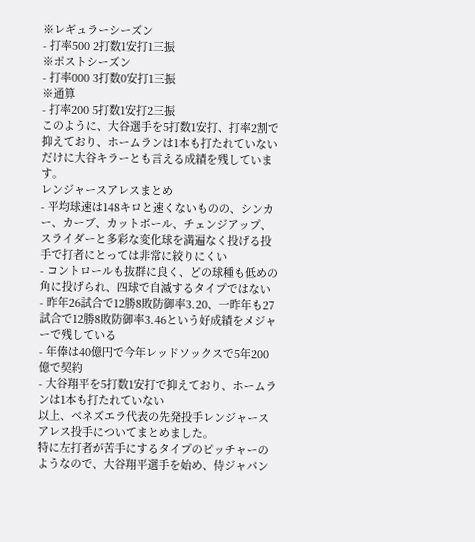※レギュラーシーズン
- 打率500 2打数1安打1三振
※ポストシーズン
- 打率000 3打数0安打1三振
※通算
- 打率200 5打数1安打2三振
このように、大谷選手を5打数1安打、打率2割で抑えており、ホームランは1本も打たれていないだけに大谷キラーとも言える成績を残しています。
レンジャースアレスまとめ
- 平均球速は148キロと速くないものの、シンカー、カーブ、カットボール、チェンジアップ、スライダーと多彩な変化球を満遍なく投げる投手で打者にとっては非常に絞りにくい
- コントロールも抜群に良く、どの球種も低めの角に投げられ、四球で自滅するタイプではない
- 昨年26試合で12勝8敗防御率3.20、一昨年も27試合で12勝8敗防御率3.46という好成績をメジャーで残している
- 年俸は40億円で今年レッドソックスで5年200億で契約
- 大谷翔平を5打数1安打で抑えており、ホームランは1本も打たれていない
以上、ベネズエラ代表の先発投手レンジャースアレス投手についてまとめました。
特に左打者が苦手にするタイプのピッチャーのようなので、大谷翔平選手を始め、侍ジャパン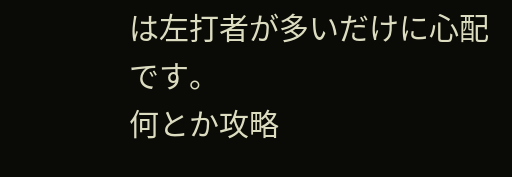は左打者が多いだけに心配です。
何とか攻略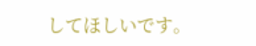してほしいです。